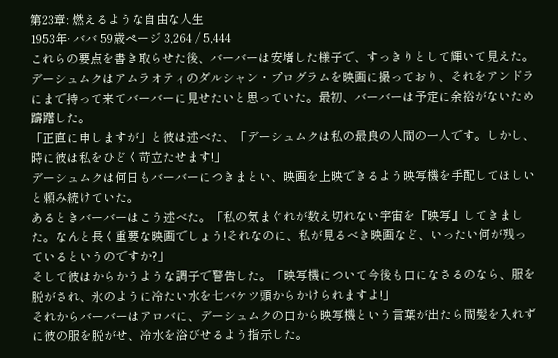第23章: 燃えるような自由な人生
1953年· ババ 59歳ページ 3,264 / 5,444
これらの要点を書き取らせた後、バーバーは安堵した様子で、すっきりとして輝いて見えた。
デーシュムクはアムラオティのダルシャン・プログラムを映画に撮っており、それをアンドラにまで持って来てバーバーに見せたいと思っていた。最初、バーバーは予定に余裕がないため躊躇した。
「正直に申しますが」と彼は述べた、「デーシュムクは私の最良の人間の一人です。しかし、時に彼は私をひどく苛立たせます!」
デーシュムクは何日もバーバーにつきまとい、映画を上映できるよう映写機を手配してほしいと頼み続けていた。
あるときバーバーはこう述べた。「私の気まぐれが数え切れない宇宙を『映写』してきました。なんと長く重要な映画でしょう!それなのに、私が見るべき映画など、いったい何が残っているというのですか?」
そして彼はからかうような調子で警告した。「映写機について今後も口になさるのなら、服を脱がされ、氷のように冷たい水を七バケツ頭からかけられますよ!」
それからバーバーはアロバに、デーシュムクの口から映写機という言葉が出たら間髪を入れずに彼の服を脱がせ、冷水を浴びせるよう指示した。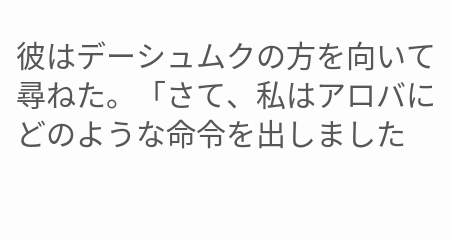彼はデーシュムクの方を向いて尋ねた。「さて、私はアロバにどのような命令を出しました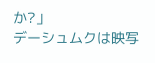か?」
デーシュムクは映写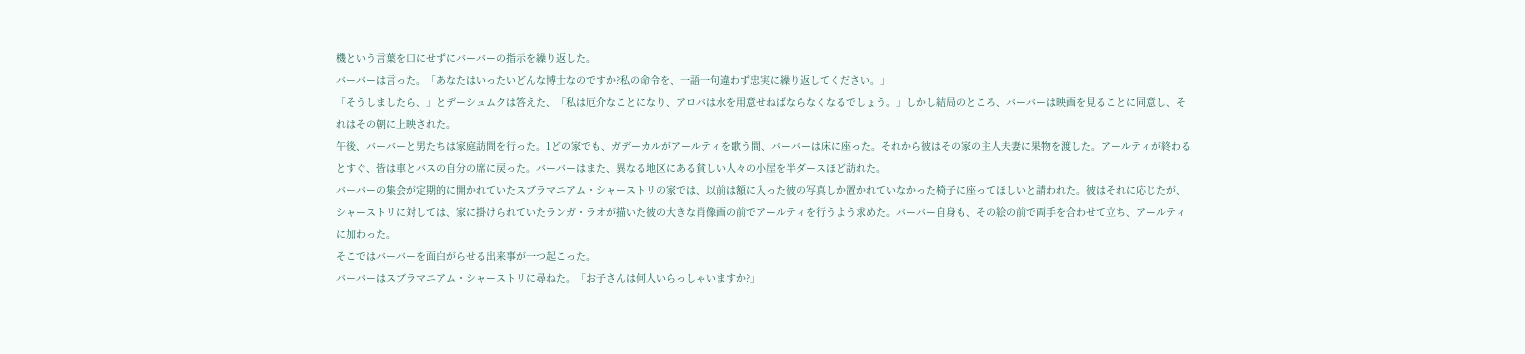機という言葉を口にせずにバーバーの指示を繰り返した。
バーバーは言った。「あなたはいったいどんな博士なのですか?私の命令を、一語一句違わず忠実に繰り返してください。」
「そうしましたら、」とデーシュムクは答えた、「私は厄介なことになり、アロバは水を用意せねばならなくなるでしょう。」しかし結局のところ、バーバーは映画を見ることに同意し、それはその朝に上映された。
午後、バーバーと男たちは家庭訪問を行った。1どの家でも、ガデーカルがアールティを歌う間、バーバーは床に座った。それから彼はその家の主人夫妻に果物を渡した。アールティが終わるとすぐ、皆は車とバスの自分の席に戻った。バーバーはまた、異なる地区にある貧しい人々の小屋を半ダースほど訪れた。
バーバーの集会が定期的に開かれていたスブラマニアム・シャーストリの家では、以前は額に入った彼の写真しか置かれていなかった椅子に座ってほしいと請われた。彼はそれに応じたが、シャーストリに対しては、家に掛けられていたランガ・ラオが描いた彼の大きな肖像画の前でアールティを行うよう求めた。バーバー自身も、その絵の前で両手を合わせて立ち、アールティに加わった。
そこではバーバーを面白がらせる出来事が一つ起こった。
バーバーはスブラマニアム・シャーストリに尋ねた。「お子さんは何人いらっしゃいますか?」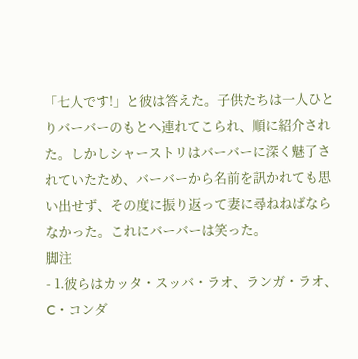「七人です!」と彼は答えた。子供たちは一人ひとりバーバーのもとへ連れてこられ、順に紹介された。しかしシャーストリはバーバーに深く魅了されていたため、バーバーから名前を訊かれても思い出せず、その度に振り返って妻に尋ねねばならなかった。これにバーバーは笑った。
脚注
- 1.彼らはカッタ・スッバ・ラオ、ランガ・ラオ、C・コンダ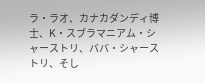ラ・ラオ、カナカダンディ博士、K・スブラマニアム・シャーストリ、ババ・シャーストリ、そし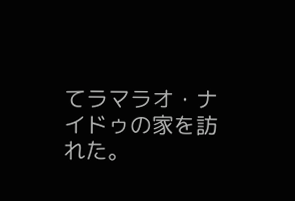てラマラオ・ナイドゥの家を訪れた。